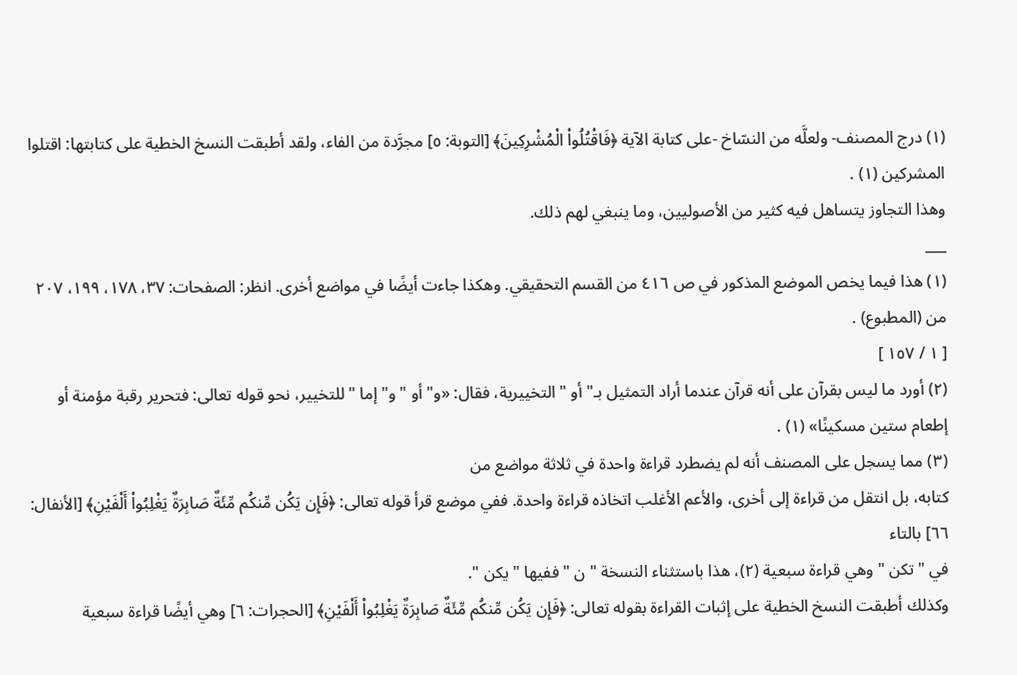(١) درج المصنف- ولعلَّه من النسّاخ -على كتابة الآية ﴿فَاقْتُلُواْ الْمُشْرِكِينَ﴾ [التوبة: ٥] مجرَّدة من الفاء، ولقد أطبقت النسخ الخطية على كتابتها: اقتلوا المشركين (١) .
وهذا التجاوز يتساهل فيه كثير من الأصوليين، وما ينبغي لهم ذلك.
___
(١) هذا فيما يخص الموضع المذكور في ص ٤١٦ من القسم التحقيقي. وهكذا جاءت أيضًا في مواضع أخرى. انظر: الصفحات: ٣٧، ١٧٨، ١٩٩، ٢٠٧ من (المطبوع) .
[ ١ / ١٥٧ ]
(٢) أورد ما ليس بقرآن على أنه قرآن عندما أراد التمثيل بـ" أو " التخييرية، فقال: «و" أو " و" إما " للتخيير، نحو قوله تعالى: فتحرير رقبة مؤمنة أو إطعام ستين مسكينًا» (١) .
(٣) مما يسجل على المصنف أنه لم يضطرد قراءة واحدة في ثلاثة مواضع من
كتابه، بل انتقل من قراءة إلى أخرى، والأعم الأغلب اتخاذه قراءة واحدة. ففي موضع قرأ قوله تعالى: ﴿فَإِن يَكُن مِّنكُم مِّئَةٌ صَابِرَةٌ يَغْلِبُواْ أَلْفَيْنِ﴾ [الأنفال: ٦٦] بالتاء
في " تكن " وهي قراءة سبعية (٢)، هذا باستثناء النسخة " ن " ففيها " يكن ".
وكذلك أطبقت النسخ الخطية على إثبات القراءة بقوله تعالى: ﴿فَإِن يَكُن مِّنكُم مِّئَةٌ صَابِرَةٌ يَغْلِبُواْ أَلْفَيْنِ﴾ [الحجرات: ٦] وهي أيضًا قراءة سبعية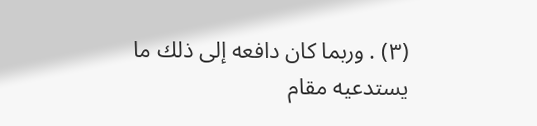(٣) . وربما كان دافعه إلى ذلك ما يستدعيه مقام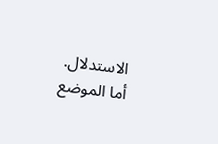الاستدلال. أما الموضع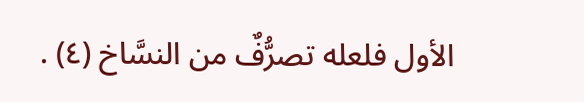الأول فلعله تصرُّفٌ من النسَّاخ (٤) .